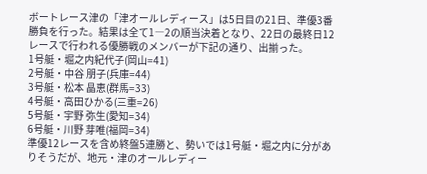ボートレース津の「津オールレディース」は5日目の21日、準優3番勝負を行った。結果は全て1―2の順当決着となり、22日の最終日12レースで行われる優勝戦のメンバーが下記の通り、出揃った。
1号艇・堀之内紀代子(岡山=41)
2号艇・中谷 朋子(兵庫=44)
3号艇・松本 晶恵(群馬=33)
4号艇・高田ひかる(三重=26)
5号艇・宇野 弥生(愛知=34)
6号艇・川野 芽唯(福岡=34)
準優12レースを含め終盤5連勝と、勢いでは1号艇・堀之内に分がありそうだが、地元・津のオールレディー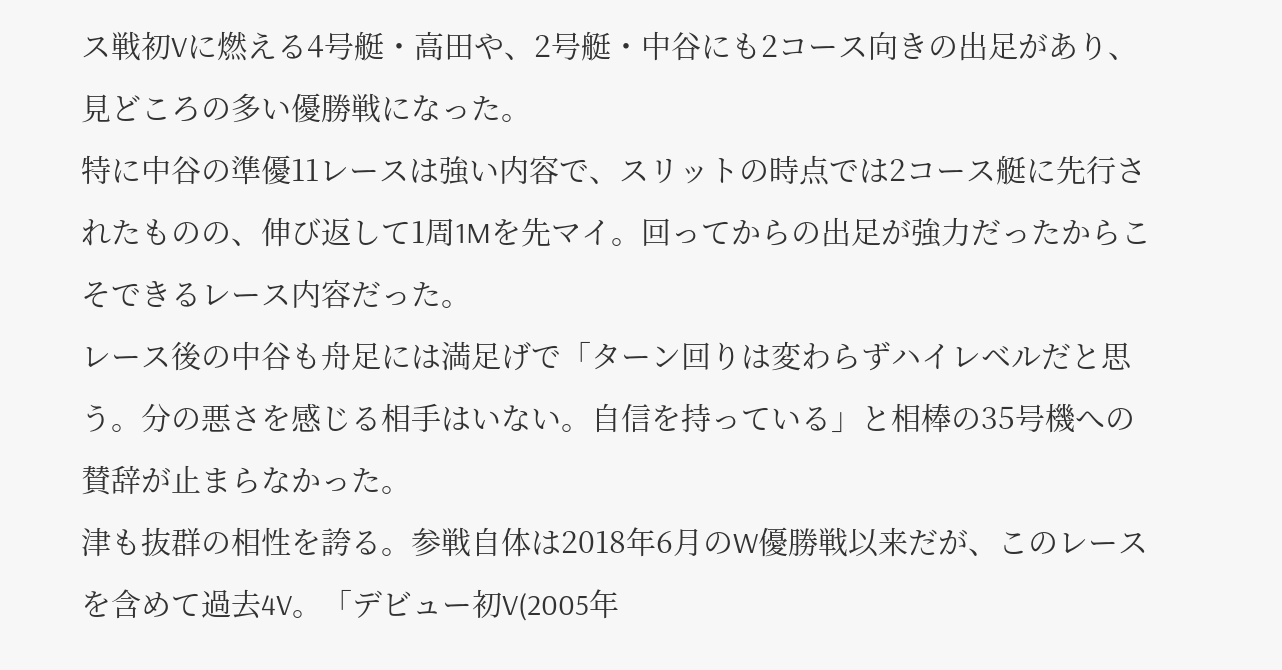ス戦初Vに燃える4号艇・高田や、2号艇・中谷にも2コース向きの出足があり、見どころの多い優勝戦になった。
特に中谷の準優11レースは強い内容で、スリットの時点では2コース艇に先行されたものの、伸び返して1周1Mを先マイ。回ってからの出足が強力だったからこそできるレース内容だった。
レース後の中谷も舟足には満足げで「ターン回りは変わらずハイレベルだと思う。分の悪さを感じる相手はいない。自信を持っている」と相棒の35号機への賛辞が止まらなかった。
津も抜群の相性を誇る。参戦自体は2018年6月のW優勝戦以来だが、このレースを含めて過去4V。「デビュー初V(2005年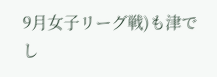9月女子リーグ戦)も津でし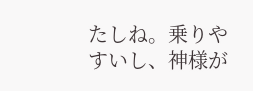たしね。乗りやすいし、神様が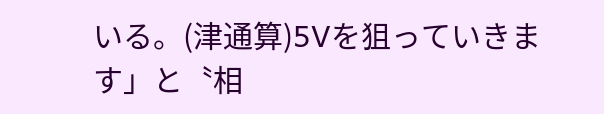いる。(津通算)5Vを狙っていきます」と〝相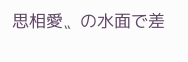思相愛〟の水面で差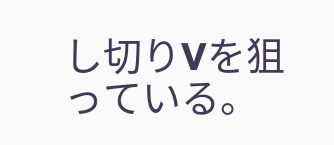し切りVを狙っている。